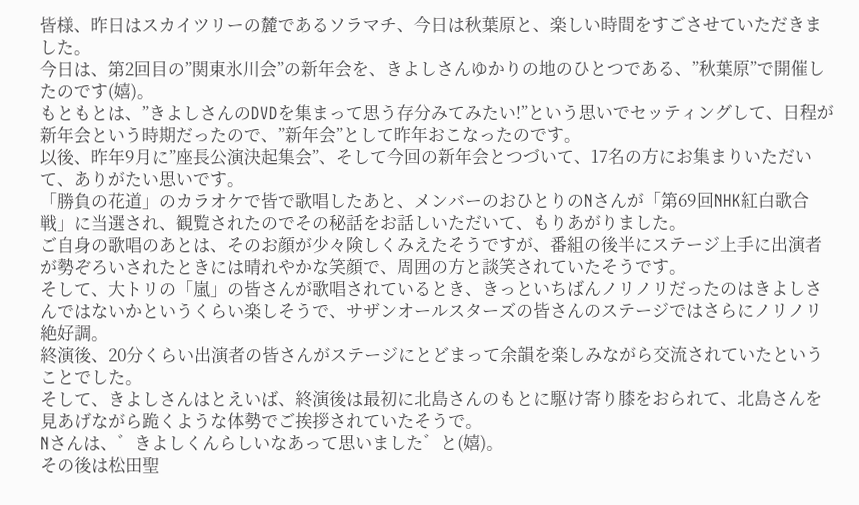皆様、昨日はスカイツリーの麓であるソラマチ、今日は秋葉原と、楽しい時間をすごさせていただきました。
今日は、第2回目の”関東氷川会”の新年会を、きよしさんゆかりの地のひとつである、”秋葉原”で開催したのです(嬉)。
もともとは、”きよしさんのDVDを集まって思う存分みてみたい!”という思いでセッティングして、日程が新年会という時期だったので、”新年会”として昨年おこなったのです。
以後、昨年9月に”座長公演決起集会”、そして今回の新年会とつづいて、17名の方にお集まりいただいて、ありがたい思いです。
「勝負の花道」のカラオケで皆で歌唱したあと、メンバーのおひとりのNさんが「第69回NHK紅白歌合戦」に当選され、観覧されたのでその秘話をお話しいただいて、もりあがりました。
ご自身の歌唱のあとは、そのお顔が少々険しくみえたそうですが、番組の後半にステージ上手に出演者が勢ぞろいされたときには晴れやかな笑顔で、周囲の方と談笑されていたそうです。
そして、大トリの「嵐」の皆さんが歌唱されているとき、きっといちばんノリノリだったのはきよしさんではないかというくらい楽しそうで、サザンオールスターズの皆さんのステージではさらにノリノリ絶好調。
終演後、20分くらい出演者の皆さんがステージにとどまって余韻を楽しみながら交流されていたということでした。
そして、きよしさんはとえいば、終演後は最初に北島さんのもとに駆け寄り膝をおられて、北島さんを見あげながら跪くような体勢でご挨拶されていたそうで。
Nさんは、゛きよしくんらしいなあって思いました゛と(嬉)。
その後は松田聖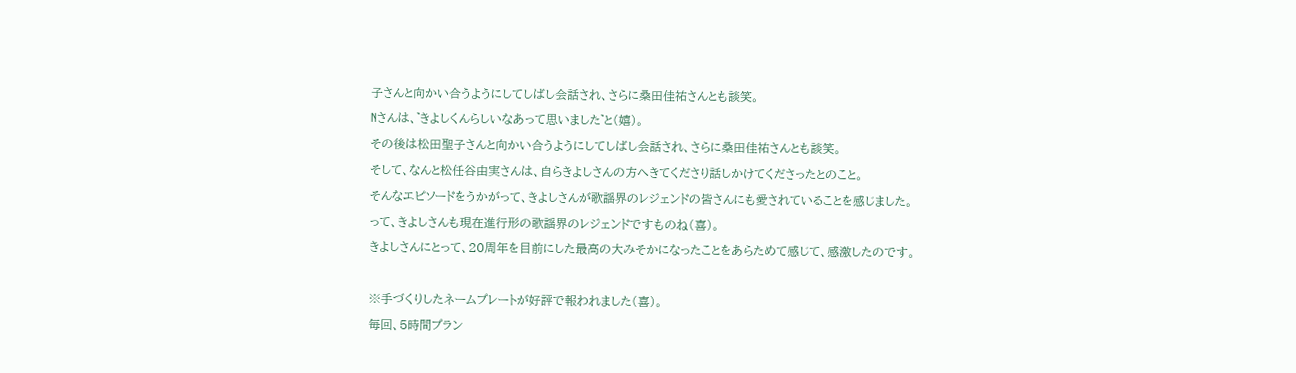子さんと向かい合うようにしてしばし会話され、さらに桑田佳祐さんとも談笑。
Nさんは、゛きよしくんらしいなあって思いました゛と(嬉)。
その後は松田聖子さんと向かい合うようにしてしばし会話され、さらに桑田佳祐さんとも談笑。
そして、なんと松任谷由実さんは、自らきよしさんの方へきてくださり話しかけてくださったとのこと。
そんなエピソードをうかがって、きよしさんが歌謡界のレジェンドの皆さんにも愛されていることを感じました。
って、きよしさんも現在進行形の歌謡界のレジェンドですものね(喜)。
きよしさんにとって、20周年を目前にした最高の大みそかになったことをあらためて感じて、感激したのです。

※手づくりしたネームプレートが好評で報われました(喜)。
毎回、5時間プラン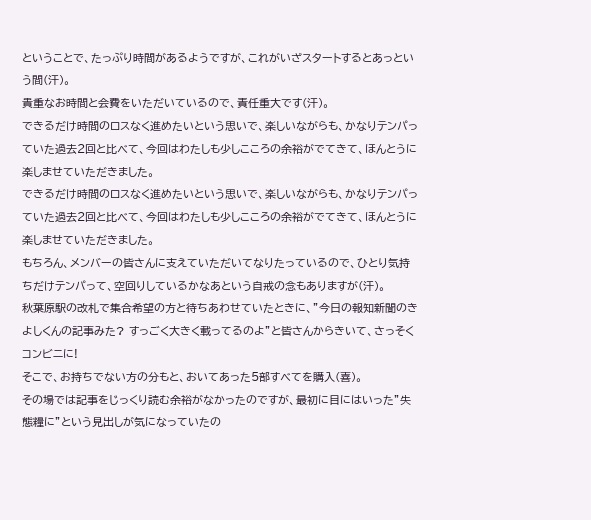ということで、たっぷり時間があるようですが、これがいざスタートするとあっという間(汗)。
貴重なお時間と会費をいただいているので、責任重大です(汗)。
できるだけ時間のロスなく進めたいという思いで、楽しいながらも、かなりテンパっていた過去2回と比べて、今回はわたしも少しこころの余裕がでてきて、ほんとうに楽しませていただきました。
できるだけ時間のロスなく進めたいという思いで、楽しいながらも、かなりテンパっていた過去2回と比べて、今回はわたしも少しこころの余裕がでてきて、ほんとうに楽しませていただきました。
もちろん、メンバーの皆さんに支えていただいてなりたっているので、ひとり気持ちだけテンパって、空回りしているかなあという自戒の念もありますが(汗)。
秋葉原駅の改札で集合希望の方と待ちあわせていたときに、”今日の報知新聞のきよしくんの記事みた? すっごく大きく載ってるのよ”と皆さんからきいて、さっそくコンビニに!
そこで、お持ちでない方の分もと、おいてあった5部すべてを購入(喜)。
その場では記事をじっくり読む余裕がなかったのですが、最初に目にはいった”失態糧に”という見出しが気になっていたの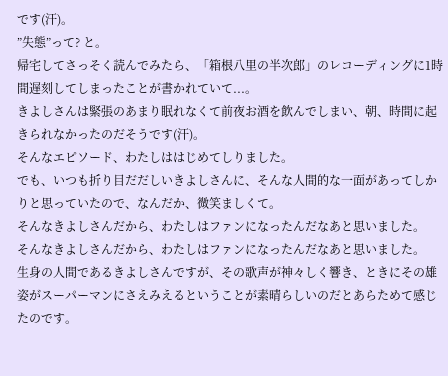です(汗)。
”失態”って? と。
帰宅してさっそく読んでみたら、「箱根八里の半次郎」のレコーディングに1時間遅刻してしまったことが書かれていて...。
きよしさんは緊張のあまり眠れなくて前夜お酒を飲んでしまい、朝、時間に起きられなかったのだそうです(汗)。
そんなエピソード、わたしははじめてしりました。
でも、いつも折り目だだしいきよしさんに、そんな人間的な一面があってしかりと思っていたので、なんだか、微笑ましくて。
そんなきよしさんだから、わたしはファンになったんだなあと思いました。
そんなきよしさんだから、わたしはファンになったんだなあと思いました。
生身の人間であるきよしさんですが、その歌声が神々しく響き、ときにその雄姿がスーパーマンにさえみえるということが素晴らしいのだとあらためて感じたのです。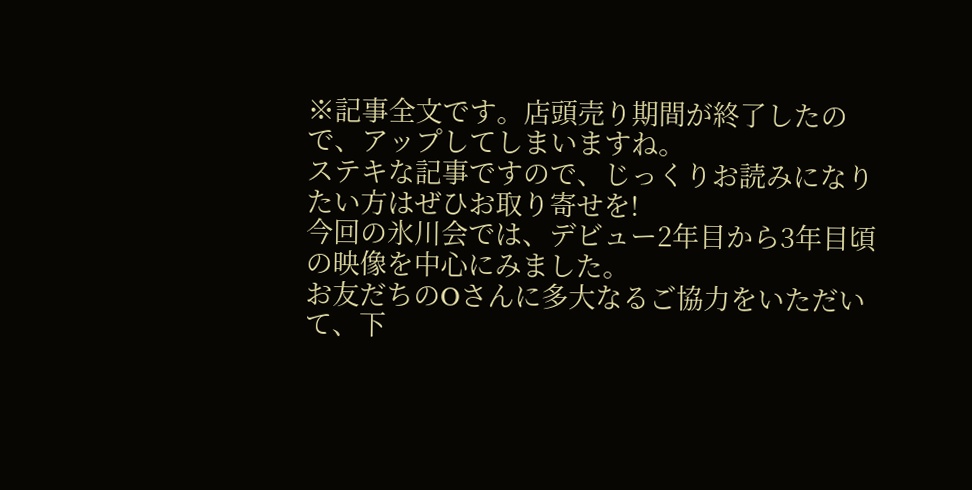※記事全文です。店頭売り期間が終了したので、アップしてしまいますね。
ステキな記事ですので、じっくりお読みになりたい方はぜひお取り寄せを!
今回の氷川会では、デビュー2年目から3年目頃の映像を中心にみました。
お友だちのOさんに多大なるご協力をいただいて、下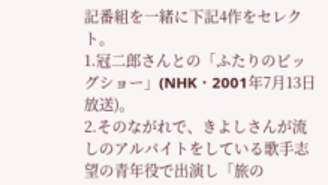記番組を一緒に下記4作をセレクト。
1.冠二郎さんとの「ふたりのビッグショー」(NHK・2001年7月13日放送)。
2.そのながれで、きよしさんが流しのアルバイトをしている歌手志望の青年役で出演し「旅の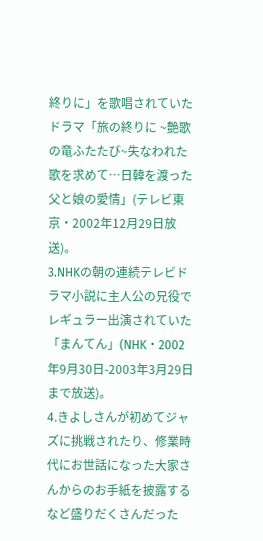終りに」を歌唱されていたドラマ「旅の終りに ~艶歌の竜ふたたび~失なわれた歌を求めて…日韓を渡った父と娘の愛情」(テレビ東京・2002年12月29日放送)。
3.NHKの朝の連続テレビドラマ小説に主人公の兄役でレギュラー出演されていた「まんてん」(NHK・2002年9月30日-2003年3月29日まで放送)。
4.きよしさんが初めてジャズに挑戦されたり、修業時代にお世話になった大家さんからのお手紙を披露するなど盛りだくさんだった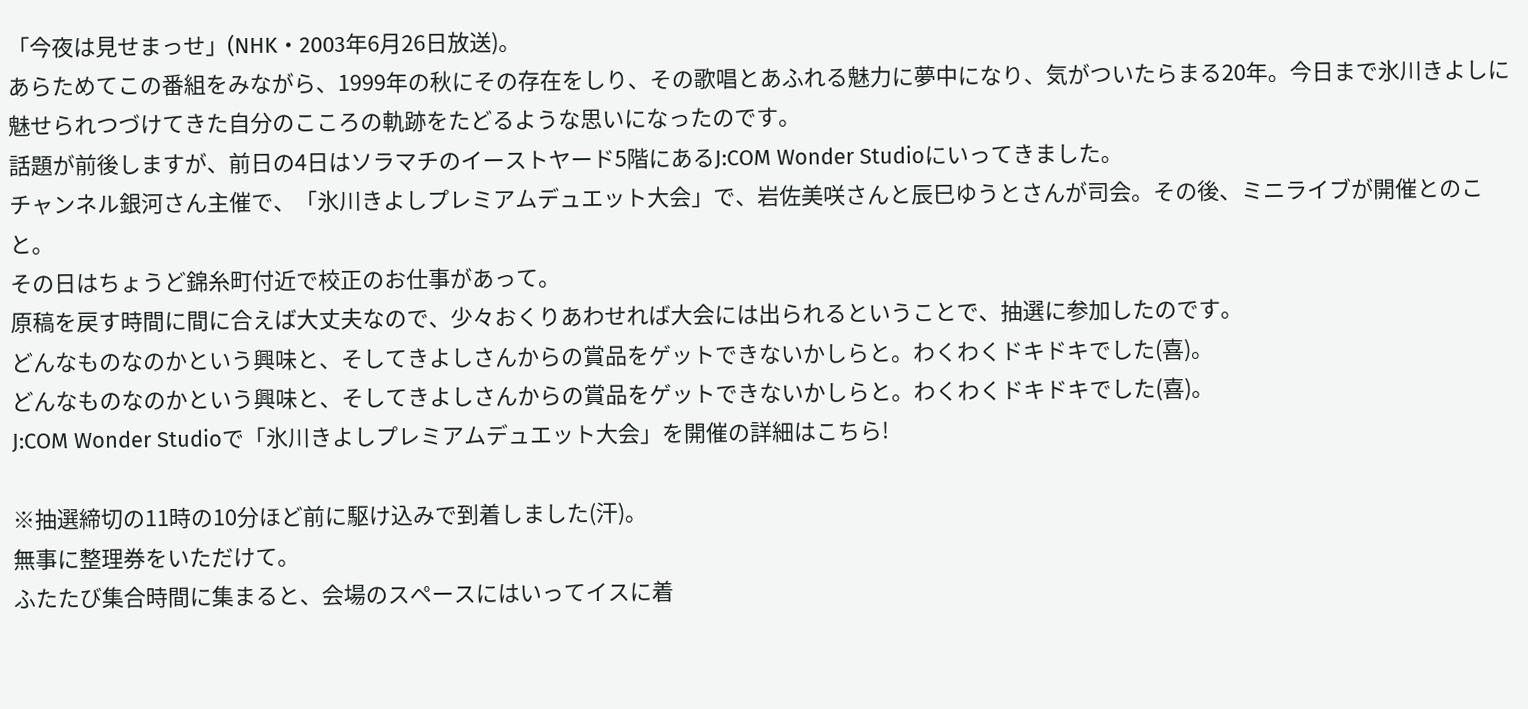「今夜は見せまっせ」(NHK・2003年6月26日放送)。
あらためてこの番組をみながら、1999年の秋にその存在をしり、その歌唱とあふれる魅力に夢中になり、気がついたらまる20年。今日まで氷川きよしに魅せられつづけてきた自分のこころの軌跡をたどるような思いになったのです。
話題が前後しますが、前日の4日はソラマチのイーストヤード5階にあるJ:COM Wonder Studioにいってきました。
チャンネル銀河さん主催で、「氷川きよしプレミアムデュエット大会」で、岩佐美咲さんと辰巳ゆうとさんが司会。その後、ミニライブが開催とのこと。
その日はちょうど錦糸町付近で校正のお仕事があって。
原稿を戻す時間に間に合えば大丈夫なので、少々おくりあわせれば大会には出られるということで、抽選に参加したのです。
どんなものなのかという興味と、そしてきよしさんからの賞品をゲットできないかしらと。わくわくドキドキでした(喜)。
どんなものなのかという興味と、そしてきよしさんからの賞品をゲットできないかしらと。わくわくドキドキでした(喜)。
J:COM Wonder Studioで「氷川きよしプレミアムデュエット大会」を開催の詳細はこちら!

※抽選締切の11時の10分ほど前に駆け込みで到着しました(汗)。
無事に整理券をいただけて。
ふたたび集合時間に集まると、会場のスペースにはいってイスに着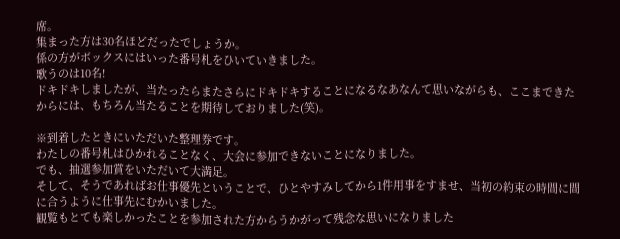席。
集まった方は30名ほどだったでしょうか。
係の方がボックスにはいった番号札をひいていきました。
歌うのは10名!
ドキドキしましたが、当たったらまたさらにドキドキすることになるなあなんて思いながらも、ここまできたからには、もちろん当たることを期待しておりました(笑)。

※到着したときにいただいた整理券です。
わたしの番号札はひかれることなく、大会に参加できないことになりました。
でも、抽選参加賞をいただいて大満足。
そして、そうであればお仕事優先ということで、ひとやすみしてから1件用事をすませ、当初の約束の時間に間に合うように仕事先にむかいました。
観覧もとても楽しかったことを参加された方からうかがって残念な思いになりました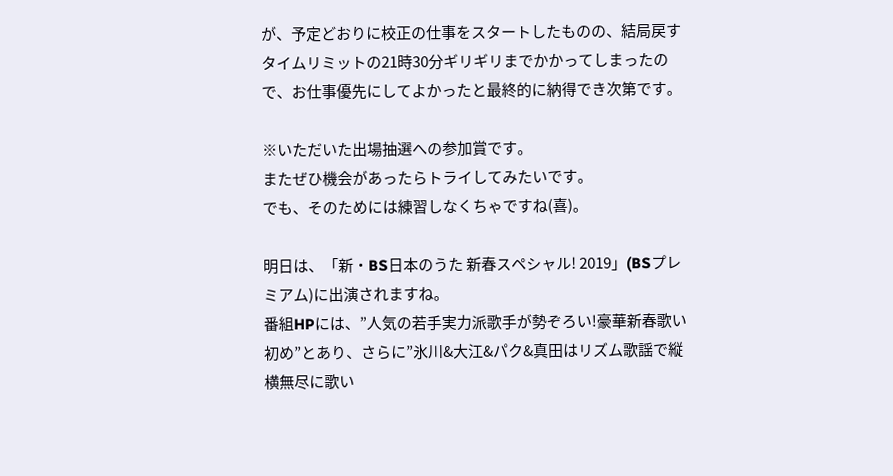が、予定どおりに校正の仕事をスタートしたものの、結局戻すタイムリミットの21時30分ギリギリまでかかってしまったので、お仕事優先にしてよかったと最終的に納得でき次第です。

※いただいた出場抽選への参加賞です。
またぜひ機会があったらトライしてみたいです。
でも、そのためには練習しなくちゃですね(喜)。

明日は、「新・BS日本のうた 新春スペシャル! 2019」(BSプレミアム)に出演されますね。
番組HPには、”人気の若手実力派歌手が勢ぞろい!豪華新春歌い初め”とあり、さらに”氷川&大江&パク&真田はリズム歌謡で縦横無尽に歌い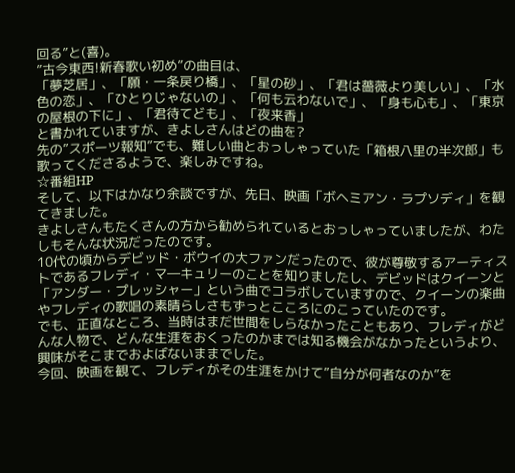回る”と(喜)。
”古今東西!新春歌い初め”の曲目は、
「夢芝居」、「願・一条戻り橋」、「星の砂」、「君は薔薇より美しい」、「水色の恋」、「ひとりじゃないの」、「何も云わないで」、「身も心も」、「東京の屋根の下に」、「君待てども」、「夜来香」
と書かれていますが、きよしさんはどの曲を?
先の”スポーツ報知”でも、難しい曲とおっしゃっていた「箱根八里の半次郎」も歌ってくださるようで、楽しみですね。
☆番組HP
そして、以下はかなり余談ですが、先日、映画「ボヘミアン・ラプソディ」を観てきました。
きよしさんもたくさんの方から勧められているとおっしゃっていましたが、わたしもそんな状況だったのです。
10代の頃からデビッド・ボウイの大ファンだったので、彼が尊敬するアーティストであるフレディ・マ―キュリーのことを知りましたし、デビッドはクイーンと「アンダー・プレッシャー」という曲でコラボしていますので、クイーンの楽曲やフレディの歌唱の素晴らしさもずっとこころにのこっていたのです。
でも、正直なところ、当時はまだ世間をしらなかったこともあり、フレディがどんな人物で、どんな生涯をおくったのかまでは知る機会がなかったというより、興味がそこまでおよばないままでした。
今回、映画を観て、フレディがその生涯をかけて”自分が何者なのか”を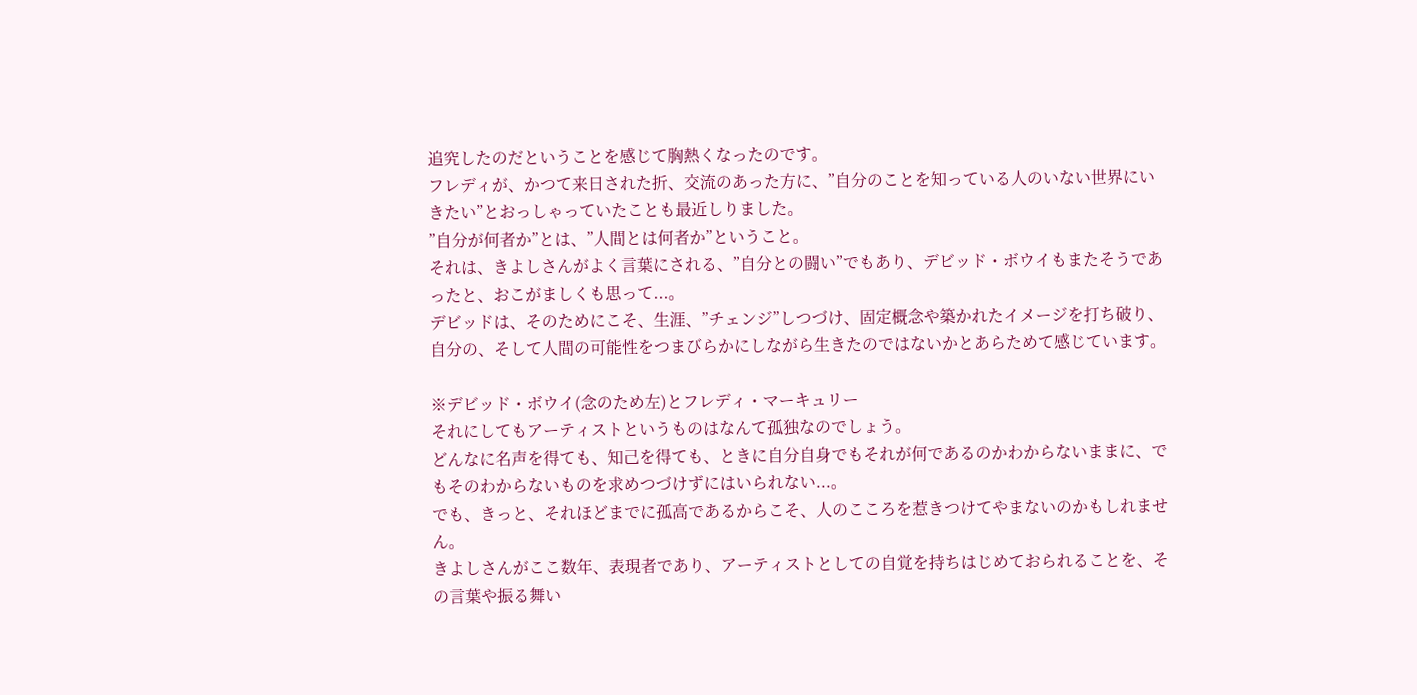追究したのだということを感じて胸熱くなったのです。
フレディが、かつて来日された折、交流のあった方に、”自分のことを知っている人のいない世界にいきたい”とおっしゃっていたことも最近しりました。
”自分が何者か”とは、”人間とは何者か”ということ。
それは、きよしさんがよく言葉にされる、”自分との闘い”でもあり、デビッド・ボウイもまたそうであったと、おこがましくも思って...。
デビッドは、そのためにこそ、生涯、”チェンジ”しつづけ、固定概念や築かれたイメージを打ち破り、自分の、そして人間の可能性をつまびらかにしながら生きたのではないかとあらためて感じています。

※デビッド・ボウイ(念のため左)とフレディ・マーキュリー
それにしてもアーティストというものはなんて孤独なのでしょう。
どんなに名声を得ても、知己を得ても、ときに自分自身でもそれが何であるのかわからないままに、でもそのわからないものを求めつづけずにはいられない...。
でも、きっと、それほどまでに孤高であるからこそ、人のこころを惹きつけてやまないのかもしれません。
きよしさんがここ数年、表現者であり、アーティストとしての自覚を持ちはじめておられることを、その言葉や振る舞い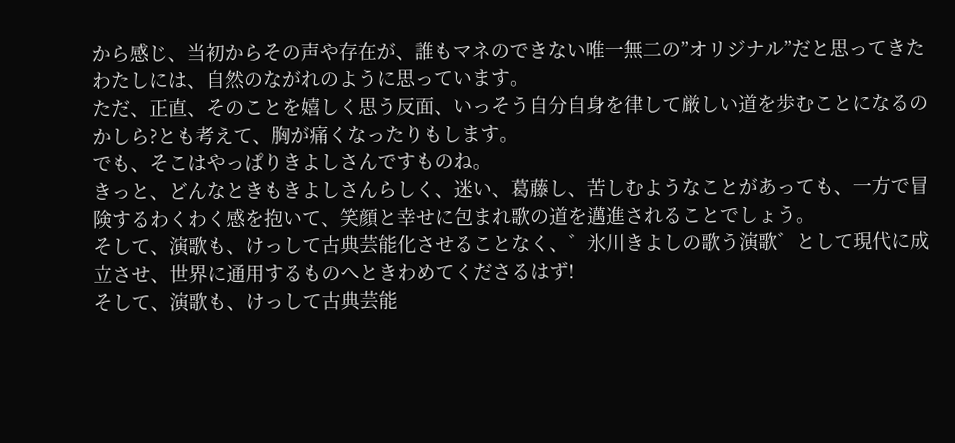から感じ、当初からその声や存在が、誰もマネのできない唯一無二の”オリジナル”だと思ってきたわたしには、自然のながれのように思っています。
ただ、正直、そのことを嬉しく思う反面、いっそう自分自身を律して厳しい道を歩むことになるのかしら?とも考えて、胸が痛くなったりもします。
でも、そこはやっぱりきよしさんですものね。
きっと、どんなときもきよしさんらしく、迷い、葛藤し、苦しむようなことがあっても、一方で冒険するわくわく感を抱いて、笑顔と幸せに包まれ歌の道を邁進されることでしょう。
そして、演歌も、けっして古典芸能化させることなく、゛氷川きよしの歌う演歌゛として現代に成立させ、世界に通用するものへときわめてくださるはず!
そして、演歌も、けっして古典芸能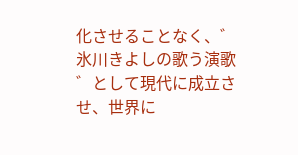化させることなく、゛氷川きよしの歌う演歌゛として現代に成立させ、世界に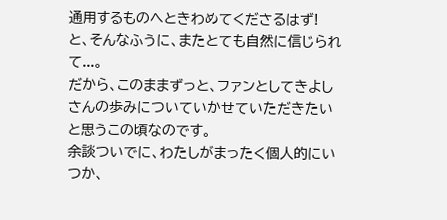通用するものへときわめてくださるはず!
と、そんなふうに、またとても自然に信じられて...。
だから、このままずっと、ファンとしてきよしさんの歩みについていかせていただきたいと思うこの頃なのです。
余談ついでに、わたしがまったく個人的にいつか、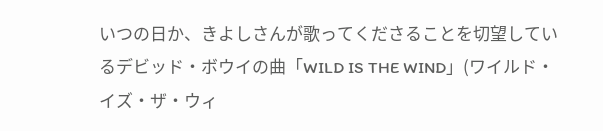いつの日か、きよしさんが歌ってくださることを切望しているデビッド・ボウイの曲「WILD IS THE WIND」(ワイルド・イズ・ザ・ウィ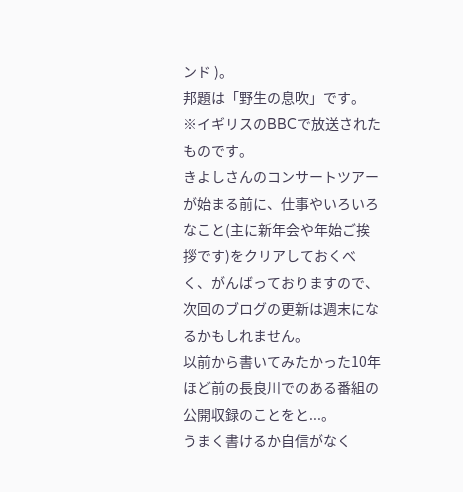ンド )。
邦題は「野生の息吹」です。
※イギリスのBBCで放送されたものです。
きよしさんのコンサートツアーが始まる前に、仕事やいろいろなこと(主に新年会や年始ご挨拶です)をクリアしておくべく、がんばっておりますので、次回のブログの更新は週末になるかもしれません。
以前から書いてみたかった10年ほど前の長良川でのある番組の公開収録のことをと...。
うまく書けるか自信がなく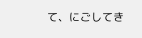て、にごしてき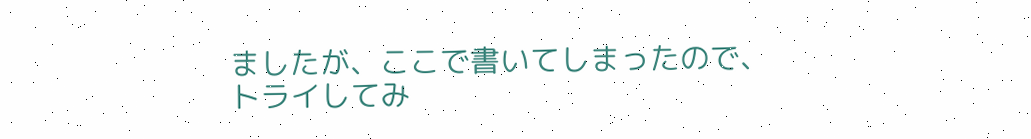ましたが、ここで書いてしまったので、トライしてみ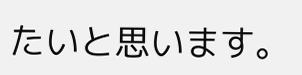たいと思います。